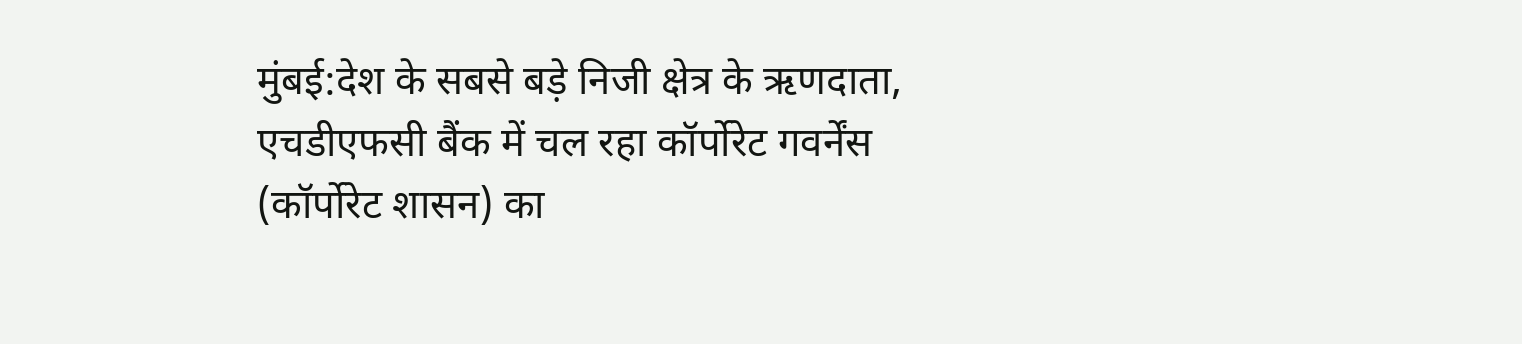मुंबई:देश के सबसे बड़े निजी क्षेत्र के ऋणदाता, एचडीएफसी बैंक में चल रहा कॉर्पोरेट गवर्नेंस (कॉर्पोरेट शासन) का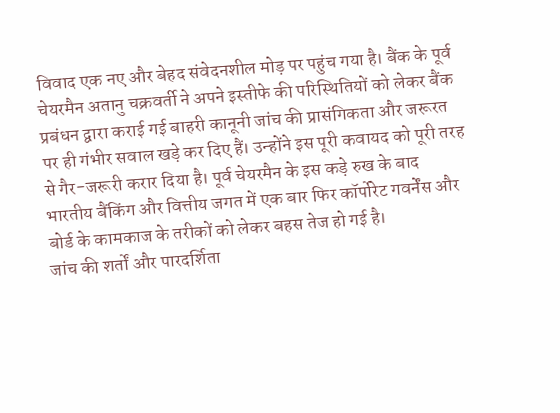विवाद एक नए और बेहद संवेदनशील मोड़ पर पहुंच गया है। बैंक के पूर्व चेयरमैन अतानु चक्रवर्ती ने अपने इस्तीफे की परिस्थितियों को लेकर बैंक प्रबंधन द्वारा कराई गई बाहरी कानूनी जांच की प्रासंगिकता और जरूरत पर ही गंभीर सवाल खड़े कर दिए हैं। उन्होंने इस पूरी कवायद को पूरी तरह से गैर-जरूरी करार दिया है। पूर्व चेयरमैन के इस कड़े रुख के बाद भारतीय बैंकिंग और वित्तीय जगत में एक बार फिर कॉर्पोरेट गवर्नेंस और बोर्ड के कामकाज के तरीकों को लेकर बहस तेज हो गई है।
जांच की शर्तों और पारदर्शिता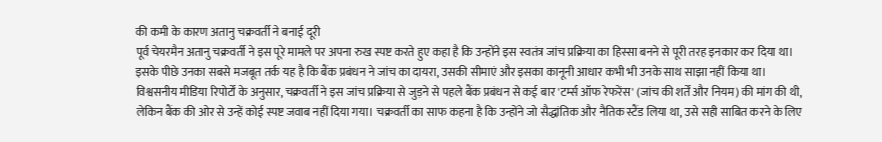की कमी के कारण अतानु चक्रवर्ती ने बनाई दूरी
पूर्व चेयरमैन अतानु चक्रवर्ती ने इस पूरे मामले पर अपना रुख स्पष्ट करते हुए कहा है कि उन्होंने इस स्वतंत्र जांच प्रक्रिया का हिस्सा बनने से पूरी तरह इनकार कर दिया था। इसके पीछे उनका सबसे मजबूत तर्क यह है कि बैंक प्रबंधन ने जांच का दायरा, उसकी सीमाएं और इसका कानूनी आधार कभी भी उनके साथ साझा नहीं किया था। विश्वसनीय मीडिया रिपोर्टों के अनुसार, चक्रवर्ती ने इस जांच प्रक्रिया से जुड़ने से पहले बैंक प्रबंधन से कई बार 'टर्म्स ऑफ रेफरेंस' (जांच की शर्तें और नियम) की मांग की थी, लेकिन बैंक की ओर से उन्हें कोई स्पष्ट जवाब नहीं दिया गया। चक्रवर्ती का साफ कहना है कि उन्होंने जो सैद्धांतिक और नैतिक स्टैंड लिया था, उसे सही साबित करने के लिए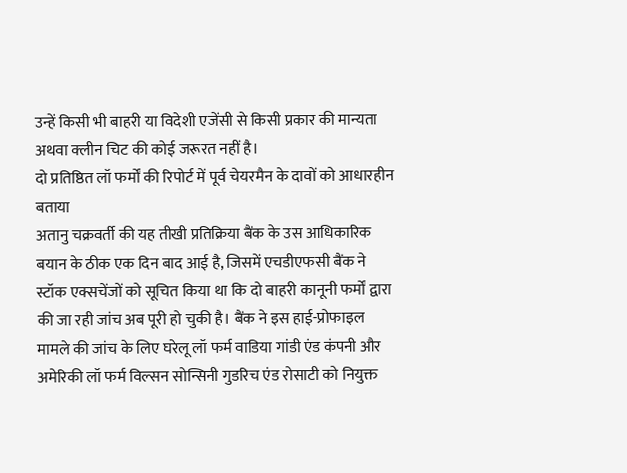उन्हें किसी भी बाहरी या विदेशी एजेंसी से किसी प्रकार की मान्यता अथवा क्लीन चिट की कोई जरूरत नहीं है।
दो प्रतिष्ठित लॉ फर्मों की रिपोर्ट में पूर्व चेयरमैन के दावों को आधारहीन बताया
अतानु चक्रवर्ती की यह तीखी प्रतिक्रिया बैंक के उस आधिकारिक बयान के ठीक एक दिन बाद आई है, जिसमें एचडीएफसी बैंक ने स्टॉक एक्सचेंजों को सूचित किया था कि दो बाहरी कानूनी फर्मों द्वारा की जा रही जांच अब पूरी हो चुकी है। बैंक ने इस हाई-प्रोफाइल मामले की जांच के लिए घरेलू लॉ फर्म वाडिया गांडी एंड कंपनी और अमेरिकी लॉ फर्म विल्सन सोन्सिनी गुडरिच एंड रोसाटी को नियुक्त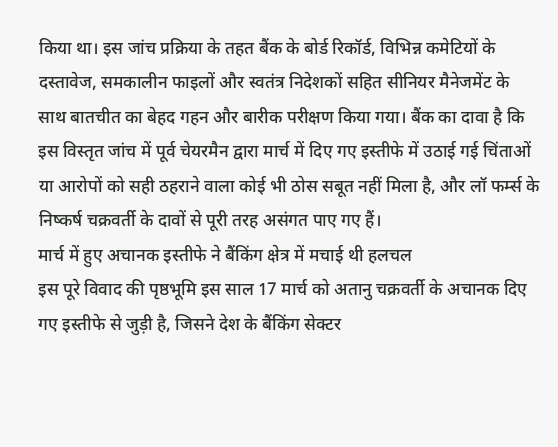किया था। इस जांच प्रक्रिया के तहत बैंक के बोर्ड रिकॉर्ड, विभिन्न कमेटियों के दस्तावेज, समकालीन फाइलों और स्वतंत्र निदेशकों सहित सीनियर मैनेजमेंट के साथ बातचीत का बेहद गहन और बारीक परीक्षण किया गया। बैंक का दावा है कि इस विस्तृत जांच में पूर्व चेयरमैन द्वारा मार्च में दिए गए इस्तीफे में उठाई गई चिंताओं या आरोपों को सही ठहराने वाला कोई भी ठोस सबूत नहीं मिला है, और लॉ फर्म्स के निष्कर्ष चक्रवर्ती के दावों से पूरी तरह असंगत पाए गए हैं।
मार्च में हुए अचानक इस्तीफे ने बैंकिंग क्षेत्र में मचाई थी हलचल
इस पूरे विवाद की पृष्ठभूमि इस साल 17 मार्च को अतानु चक्रवर्ती के अचानक दिए गए इस्तीफे से जुड़ी है, जिसने देश के बैंकिंग सेक्टर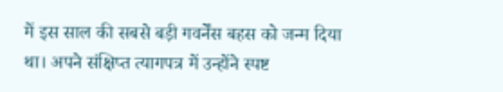में इस साल की सबसे बड़ी गवर्नेंस बहस को जन्म दिया था। अपने संक्षिप्त त्यागपत्र में उन्होंने स्पष्ट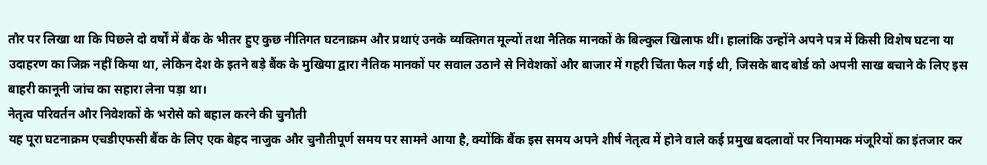तौर पर लिखा था कि पिछले दो वर्षों में बैंक के भीतर हुए कुछ नीतिगत घटनाक्रम और प्रथाएं उनके व्यक्तिगत मूल्यों तथा नैतिक मानकों के बिल्कुल खिलाफ थीं। हालांकि उन्होंने अपने पत्र में किसी विशेष घटना या उदाहरण का जिक्र नहीं किया था, लेकिन देश के इतने बड़े बैंक के मुखिया द्वारा नैतिक मानकों पर सवाल उठाने से निवेशकों और बाजार में गहरी चिंता फैल गई थी, जिसके बाद बोर्ड को अपनी साख बचाने के लिए इस बाहरी कानूनी जांच का सहारा लेना पड़ा था।
नेतृत्व परिवर्तन और निवेशकों के भरोसे को बहाल करने की चुनौती
यह पूरा घटनाक्रम एचडीएफसी बैंक के लिए एक बेहद नाजुक और चुनौतीपूर्ण समय पर सामने आया है, क्योंकि बैंक इस समय अपने शीर्ष नेतृत्व में होने वाले कई प्रमुख बदलावों पर नियामक मंजूरियों का इंतजार कर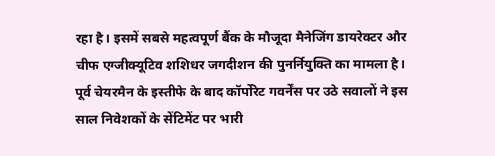रहा है। इसमें सबसे महत्वपूर्ण बैंक के मौजूदा मैनेजिंग डायरेक्टर और चीफ एग्जीक्यूटिव शशिधर जगदीशन की पुनर्नियुक्ति का मामला है। पूर्व चेयरमैन के इस्तीफे के बाद कॉर्पोरेट गवर्नेंस पर उठे सवालों ने इस साल निवेशकों के सेंटिमेंट पर भारी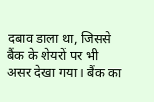दबाव डाला था, जिससे बैंक के शेयरों पर भी असर देखा गया। बैंक का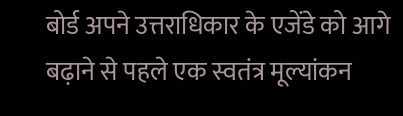बोर्ड अपने उत्तराधिकार के एजेंडे को आगे बढ़ाने से पहले एक स्वतंत्र मूल्यांकन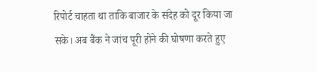रिपोर्ट चाहता था ताकि बाजार के संदेह को दूर किया जा सके। अब बैंक ने जांच पूरी होने की घोषणा करते हुए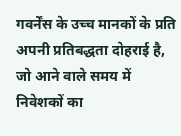गवर्नेंस के उच्च मानकों के प्रति अपनी प्रतिबद्धता दोहराई है, जो आने वाले समय में निवेशकों का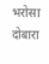भरोसा दोबारा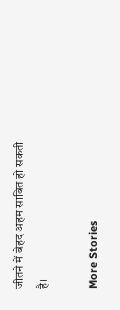जीतने में बेहद अहम साबित हो सकती है।

More Stories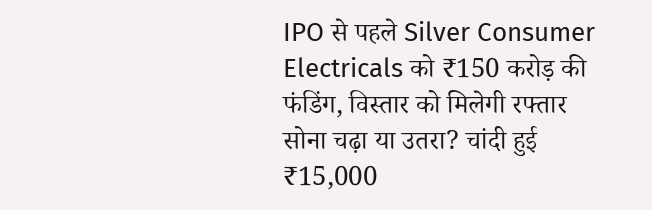IPO से पहले Silver Consumer Electricals को ₹150 करोड़ की फंडिंग, विस्तार को मिलेगी रफ्तार
सोना चढ़ा या उतरा? चांदी हुई ₹15,000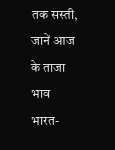तक सस्ती, जानें आज के ताजा भाव
भारत-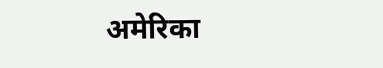अमेरिका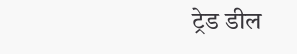ट्रेड डील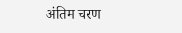अंतिम चरण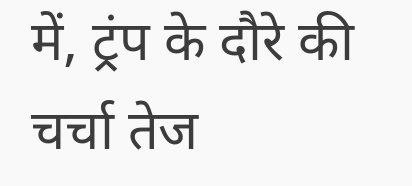में, ट्रंप के दौरे की चर्चा तेज